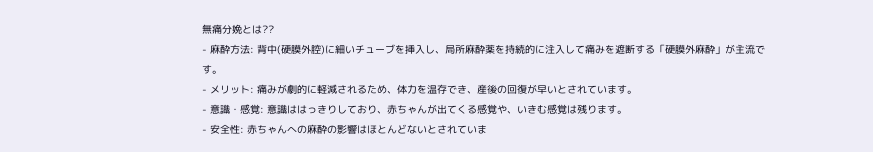無痛分娩とは??
- 麻酔方法: 背中(硬膜外腔)に細いチューブを挿入し、局所麻酔薬を持続的に注入して痛みを遮断する「硬膜外麻酔」が主流です。
- メリット: 痛みが劇的に軽減されるため、体力を温存でき、産後の回復が早いとされています。
- 意識・感覚: 意識ははっきりしており、赤ちゃんが出てくる感覚や、いきむ感覚は残ります。
- 安全性: 赤ちゃんへの麻酔の影響はほとんどないとされていま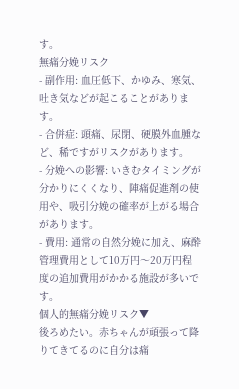す。
無痛分娩リスク
- 副作用: 血圧低下、かゆみ、寒気、吐き気などが起こることがあります。
- 合併症: 頭痛、尿閉、硬膜外血腫など、稀ですがリスクがあります。
- 分娩への影響: いきむタイミングが分かりにくくなり、陣痛促進剤の使用や、吸引分娩の確率が上がる場合があります。
- 費用: 通常の自然分娩に加え、麻酔管理費用として10万円〜20万円程度の追加費用がかかる施設が多いです。
個人的無痛分娩リスク▼
後ろめたい。赤ちゃんが頑張って降りてきてるのに自分は痛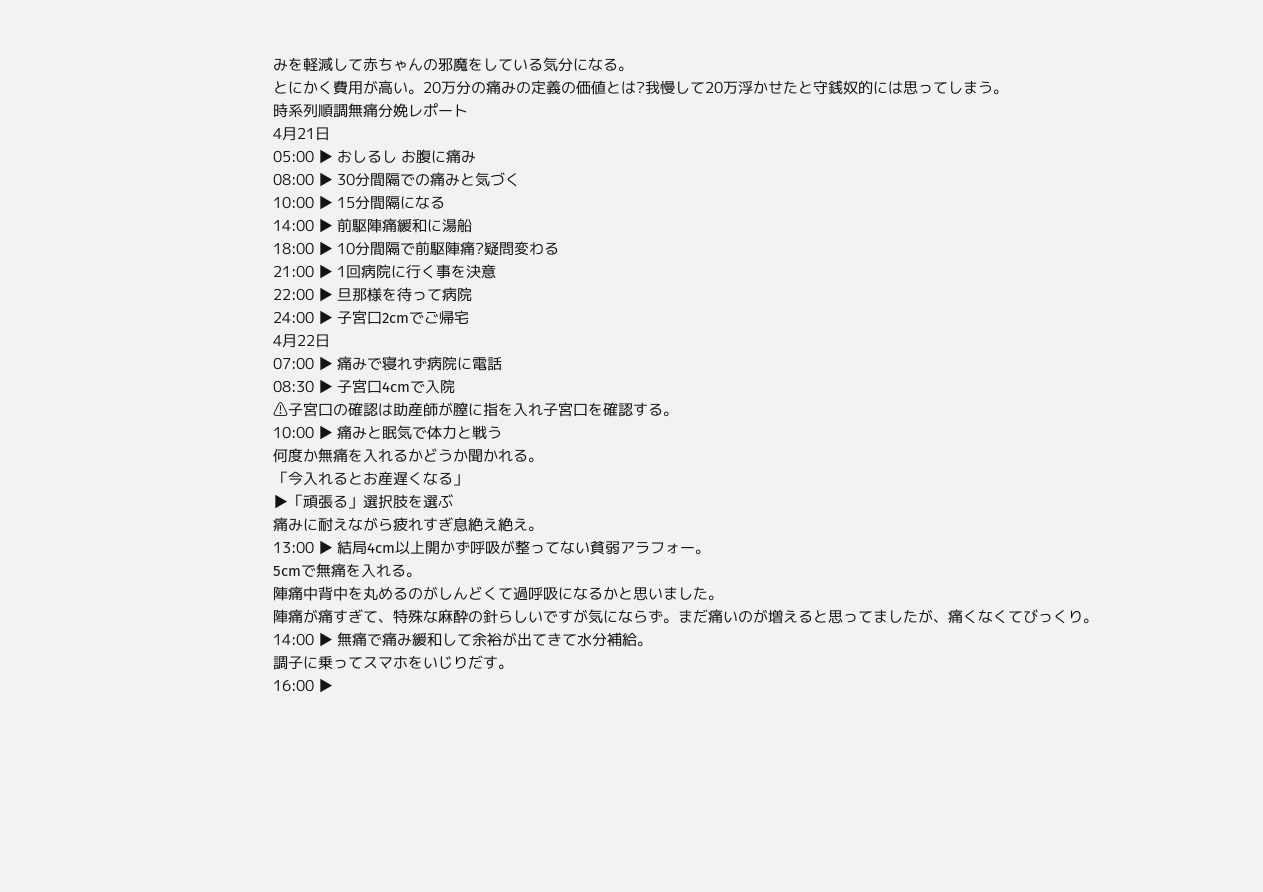みを軽減して赤ちゃんの邪魔をしている気分になる。
とにかく費用が高い。20万分の痛みの定義の価値とは?我慢して20万浮かせたと守銭奴的には思ってしまう。
時系列順調無痛分娩レポート
4月21日
05:00 ▶ おしるし お腹に痛み
08:00 ▶ 30分間隔での痛みと気づく
10:00 ▶ 15分間隔になる
14:00 ▶ 前駆陣痛緩和に湯船
18:00 ▶ 10分間隔で前駆陣痛?疑問変わる
21:00 ▶ 1回病院に行く事を決意
22:00 ▶ 旦那様を待って病院
24:00 ▶ 子宮口2cmでご帰宅
4月22日
07:00 ▶ 痛みで寝れず病院に電話
08:30 ▶ 子宮口4cmで入院
⚠子宮口の確認は助産師が膣に指を入れ子宮口を確認する。
10:00 ▶ 痛みと眠気で体力と戦う
何度か無痛を入れるかどうか聞かれる。
「今入れるとお産遅くなる」
▶「頑張る」選択肢を選ぶ
痛みに耐えながら疲れすぎ息絶え絶え。
13:00 ▶ 結局4cm以上開かず呼吸が整ってない貧弱アラフォー。
5cmで無痛を入れる。
陣痛中背中を丸めるのがしんどくて過呼吸になるかと思いました。
陣痛が痛すぎて、特殊な麻酔の針らしいですが気にならず。まだ痛いのが増えると思ってましたが、痛くなくてびっくり。
14:00 ▶ 無痛で痛み緩和して余裕が出てきて水分補給。
調子に乗ってスマホをいじりだす。
16:00 ▶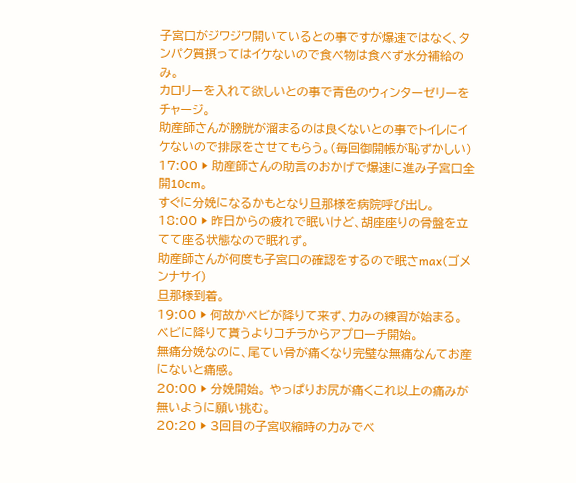子宮口がジワジワ開いているとの事ですが爆速ではなく、タンパク質摂ってはイケないので食べ物は食べず水分補給のみ。
カロリーを入れて欲しいとの事で青色のウィンターゼリーをチャージ。
助産師さんが膀胱が溜まるのは良くないとの事でトイレにイケないので排尿をさせてもらう。(毎回御開帳が恥ずかしい)
17:00 ▶ 助産師さんの助言のおかげで爆速に進み子宮口全開10cm。
すぐに分娩になるかもとなり旦那様を病院呼び出し。
18:00 ▶ 昨日からの疲れで眠いけど、胡座座りの骨盤を立てて座る状態なので眠れず。
助産師さんが何度も子宮口の確認をするので眠さmax(ゴメンナサイ)
旦那様到着。
19:00 ▶ 何故かベビが降りて来ず、力みの練習が始まる。
ベビに降りて貰うよりコチラからアプローチ開始。
無痛分娩なのに、尾てい骨が痛くなり完璧な無痛なんてお産にないと痛感。
20:00 ▶ 分娩開始。 やっぱりお尻が痛くこれ以上の痛みが無いように願い挑む。
20:20 ▶ 3回目の子宮収縮時の力みでベ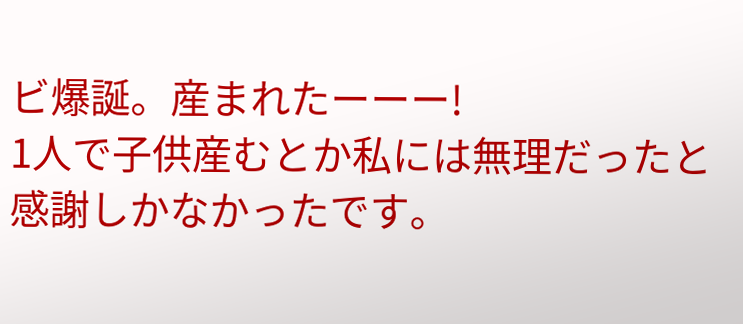ビ爆誕。産まれたーーー!
1人で子供産むとか私には無理だったと感謝しかなかったです。